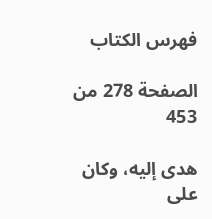فهرس الكتاب

الصفحة 278 من 453

هدى إليه، وكان على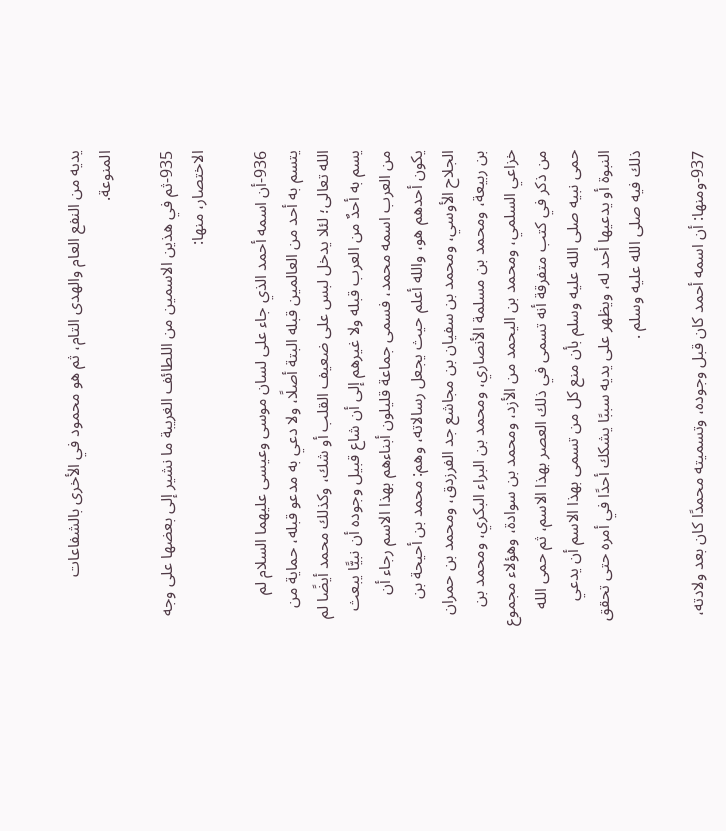يديه من النفع العام والهدى التام، ثم هو محمود في الأخرى بالشفاعات المنوعة.

935-ثم في هذين الاسمين من اللطائف الغريبة ما نشير إلى بعضها على وجه الاختصار، منها:

936-أن اسمه أحمد الذي جاء على لسان موسى وعيسى عليهما السلام لم يتسم به أحد من العالمين قبله البتة أصلًا، ولا دعي به مدعو قبله، حماية من الله تعالى؛ لئلا يدخل لبس على ضعيف القلب أو شك، وكذلك محمد أيضًا لم يسم به أحدٌ من العرب قبله ولا غيرهم إلى أن شاع قبيل وجوده أن نبيًّا يبعث من العرب اسمه محمد، فسمى جماعة قليلون أبناءهم بهذا الاسم رجاء أن يكون أحدهم هو، والله أعلم حيث يجعل رسالاته، وهم: محمد بن أحيحة بن الجلاح الأوسي، ومحمد بن سفيان بن مجاشع جد الفرزدق، ومحمد بن حمران بن ربيعة، ومحمد بن مسلمة الأنصاري، ومحمد بن البراء البكري، ومحمد بن خزاعي السلمي، ومحمد بن اليحمد من الأزد، ومحمد بن سوادة، وهؤلاء مجموع من ذكر في كتب متفرقة أنه تسمى في ذلك العصر بهذا الاسم، ثم حمى الله حمى نبيه صلى الله عليه وسلم بأن منع كل من تسمى بهذا الاسم أن يدعي النبوة أو يدعيها أحد له، ويظهر على يديه سببًا يشكك أحدًا في أمره حتى تحقق ذلك فيه صلى الله عليه وسلم .

937-ومنها: أن اسمه أحمد كان قبل وجوده، وتسميته محمدًا كان بعد ولادته،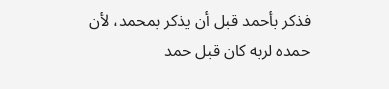فذكر بأحمد قبل أن يذكر بمحمد، لأن حمده لربه كان قبل حمد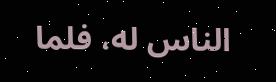الناس له، فلما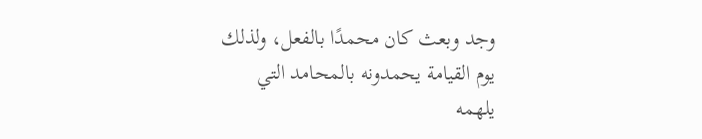وجد وبعث كان محمدًا بالفعل، ولذلك يوم القيامة يحمدونه بالمحامد التي يلهمه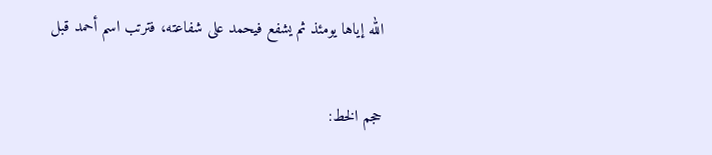الله إياها يومئذ ثم يشفع فيحمد على شفاعته، فترتب اسم أحمد قبل

حجم الخط: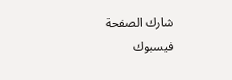شارك الصفحة
فيسبوك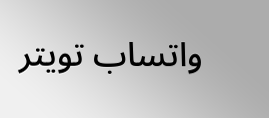واتساب تويتر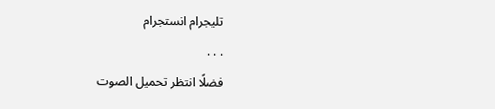تليجرام انستجرام
. . .
فضلًا انتظر تحميل الصوت